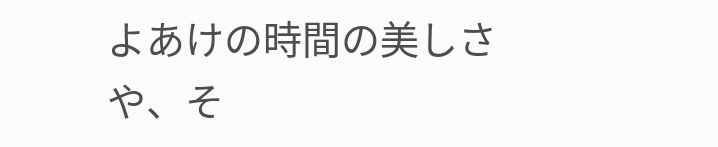よあけの時間の美しさや、そ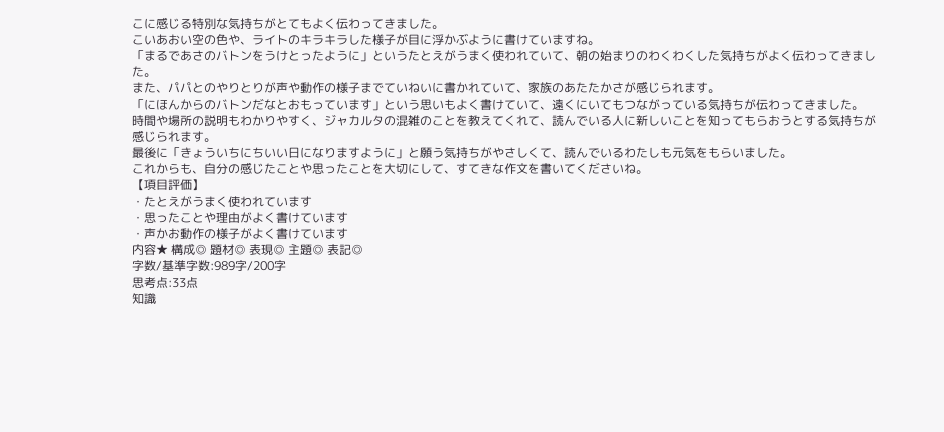こに感じる特別な気持ちがとてもよく伝わってきました。
こいあおい空の色や、ライトのキラキラした様子が目に浮かぶように書けていますね。
「まるであさのバトンをうけとったように」というたとえがうまく使われていて、朝の始まりのわくわくした気持ちがよく伝わってきました。
また、パパとのやりとりが声や動作の様子までていねいに書かれていて、家族のあたたかさが感じられます。
「にほんからのバトンだなとおもっています」という思いもよく書けていて、遠くにいてもつながっている気持ちが伝わってきました。
時間や場所の説明もわかりやすく、ジャカルタの混雑のことを教えてくれて、読んでいる人に新しいことを知ってもらおうとする気持ちが感じられます。
最後に「きょういちにちいい日になりますように」と願う気持ちがやさしくて、読んでいるわたしも元気をもらいました。
これからも、自分の感じたことや思ったことを大切にして、すてきな作文を書いてくださいね。
【項目評価】
・たとえがうまく使われています
・思ったことや理由がよく書けています
・声かお動作の様子がよく書けています
内容★ 構成◎ 題材◎ 表現◎ 主題◎ 表記◎
字数/基準字数:989字/200字
思考点:33点
知識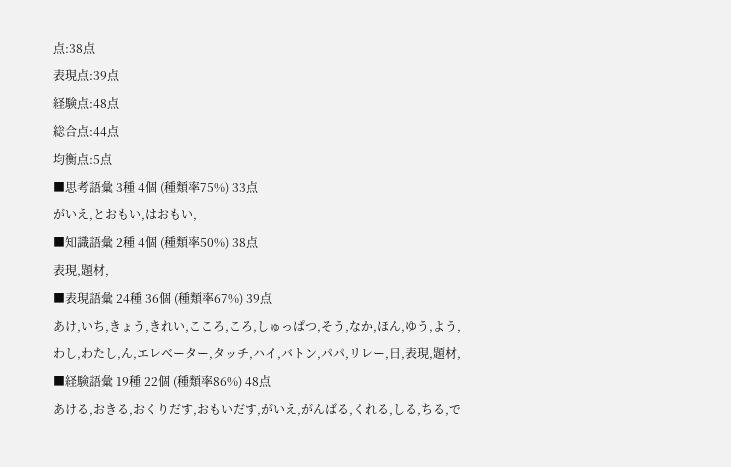点:38点
表現点:39点
経験点:48点
総合点:44点
均衡点:5点
■思考語彙 3種 4個 (種類率75%) 33点
がいえ,とおもい,はおもい,
■知識語彙 2種 4個 (種類率50%) 38点
表現,題材,
■表現語彙 24種 36個 (種類率67%) 39点
あけ,いち,きょう,きれい,こころ,ころ,しゅっぱつ,そう,なか,ほん,ゆう,よう,わし,わたし,ん,エレベーター,タッチ,ハイ,バトン,パパ,リレー,日,表現,題材,
■経験語彙 19種 22個 (種類率86%) 48点
あける,おきる,おくりだす,おもいだす,がいえ,がんばる,くれる,しる,ちる,で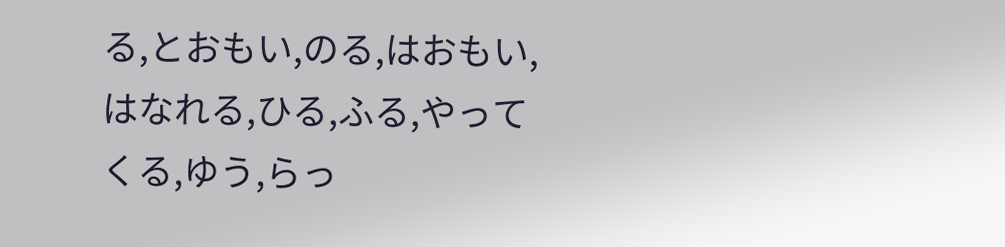る,とおもい,のる,はおもい,はなれる,ひる,ふる,やってくる,ゆう,らっ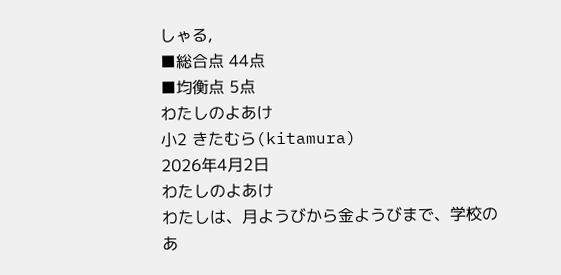しゃる,
■総合点 44点
■均衡点 5点
わたしのよあけ
小2 きたむら(kitamura)
2026年4月2日
わたしのよあけ
わたしは、月ようびから金ようびまで、学校のあ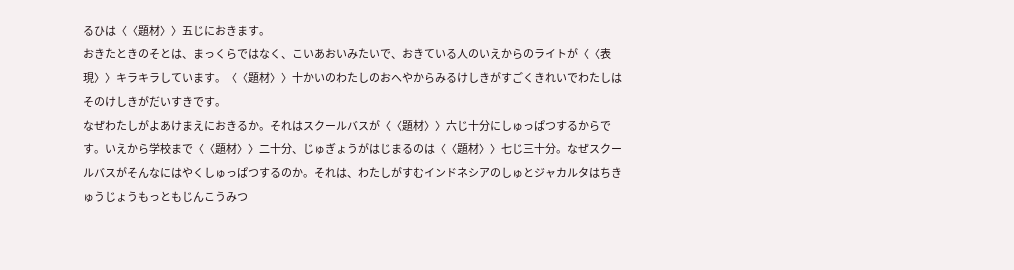るひは〈〈題材〉〉五じにおきます。
おきたときのそとは、まっくらではなく、こいあおいみたいで、おきている人のいえからのライトが〈〈表現〉〉キラキラしています。〈〈題材〉〉十かいのわたしのおへやからみるけしきがすごくきれいでわたしはそのけしきがだいすきです。
なぜわたしがよあけまえにおきるか。それはスクールバスが〈〈題材〉〉六じ十分にしゅっぱつするからです。いえから学校まで〈〈題材〉〉二十分、じゅぎょうがはじまるのは〈〈題材〉〉七じ三十分。なぜスクールバスがそんなにはやくしゅっぱつするのか。それは、わたしがすむインドネシアのしゅとジャカルタはちきゅうじょうもっともじんこうみつ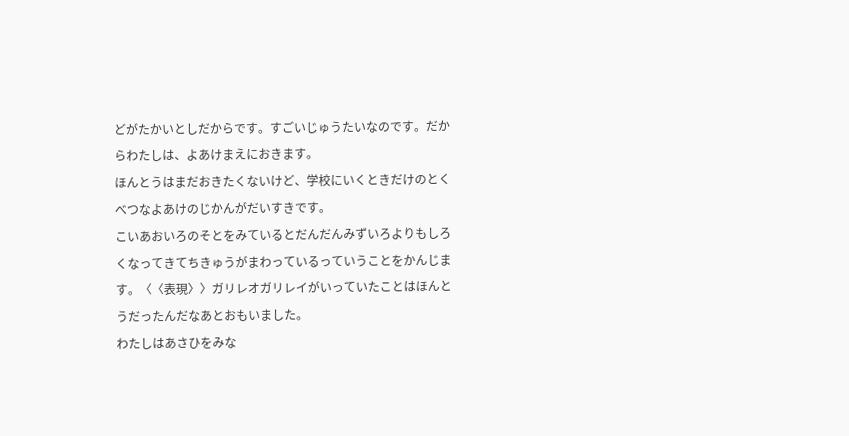どがたかいとしだからです。すごいじゅうたいなのです。だからわたしは、よあけまえにおきます。
ほんとうはまだおきたくないけど、学校にいくときだけのとくべつなよあけのじかんがだいすきです。
こいあおいろのそとをみているとだんだんみずいろよりもしろくなってきてちきゅうがまわっているっていうことをかんじます。〈〈表現〉〉ガリレオガリレイがいっていたことはほんとうだったんだなあとおもいました。
わたしはあさひをみな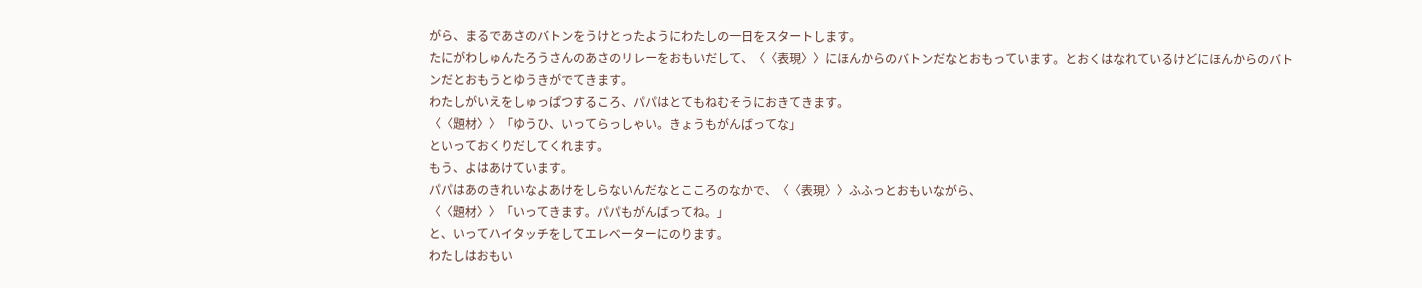がら、まるであさのバトンをうけとったようにわたしの一日をスタートします。
たにがわしゅんたろうさんのあさのリレーをおもいだして、〈〈表現〉〉にほんからのバトンだなとおもっています。とおくはなれているけどにほんからのバトンだとおもうとゆうきがでてきます。
わたしがいえをしゅっぱつするころ、パパはとてもねむそうにおきてきます。
〈〈題材〉〉「ゆうひ、いってらっしゃい。きょうもがんばってな」
といっておくりだしてくれます。
もう、よはあけています。
パパはあのきれいなよあけをしらないんだなとこころのなかで、〈〈表現〉〉ふふっとおもいながら、
〈〈題材〉〉「いってきます。パパもがんばってね。」
と、いってハイタッチをしてエレベーターにのります。
わたしはおもい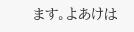ます。よあけは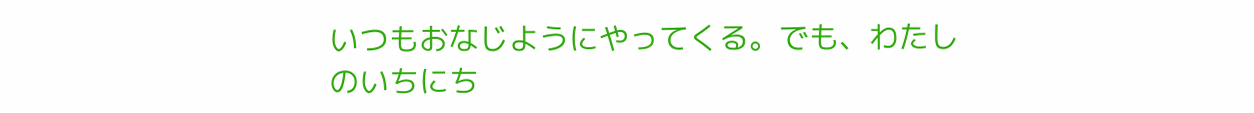いつもおなじようにやってくる。でも、わたしのいちにち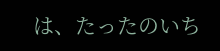は、たったのいち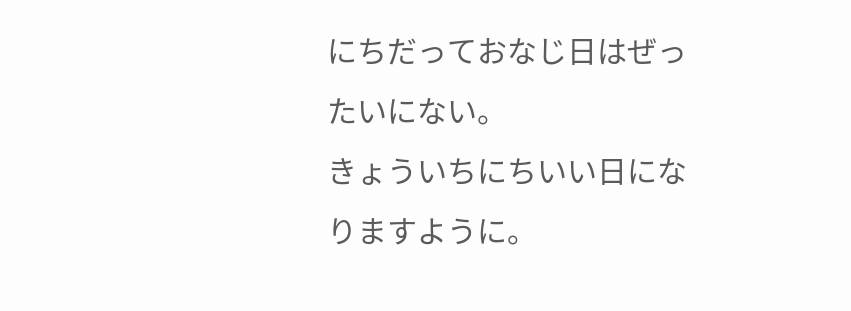にちだっておなじ日はぜったいにない。
きょういちにちいい日になりますように。